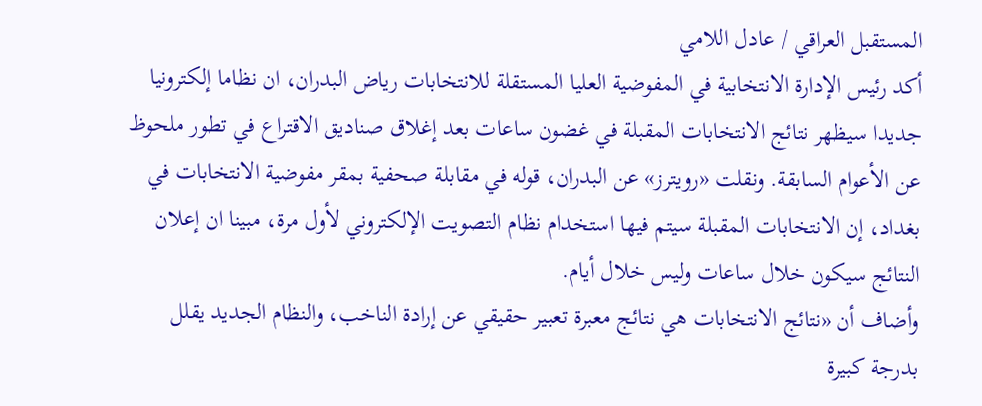المستقبل العراقي / عادل اللامي
أكد رئيس الإدارة الانتخابية في المفوضية العليا المستقلة للانتخابات رياض البدران، ان نظاما إلكترونيا جديدا سيظهر نتائج الانتخابات المقبلة في غضون ساعات بعد إغلاق صناديق الاقتراع في تطور ملحوظ عن الأعوام السابقة. ونقلت «رويترز» عن البدران، قوله في مقابلة صحفية بمقر مفوضية الانتخابات في بغداد، إن الانتخابات المقبلة سيتم فيها استخدام نظام التصويت الإلكتروني لأول مرة، مبينا ان إعلان النتائج سيكون خلال ساعات وليس خلال أيام.
وأضاف أن «نتائج الانتخابات هي نتائج معبرة تعبير حقيقي عن إرادة الناخب، والنظام الجديد يقلل بدرجة كبيرة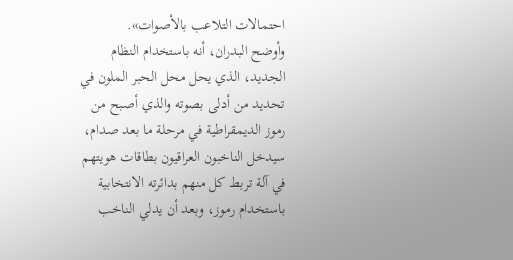احتمالات التلاعب بالأصوات».
وأوضح البدران، أنه باستخدام النظام الجديد، الذي يحل محل الحبر الملون في تحديد من أدلى بصوته والذي أصبح من رموز الديمقراطية في مرحلة ما بعد صدام، سيدخل الناخبون العراقيون بطاقات هويتهم في آلة تربط كل منهم بدائرته الانتخابية باستخدام رموز، وبعد أن يدلي الناخب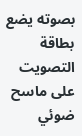بصوته يضع بطاقة التصويت على ماسح ضوئي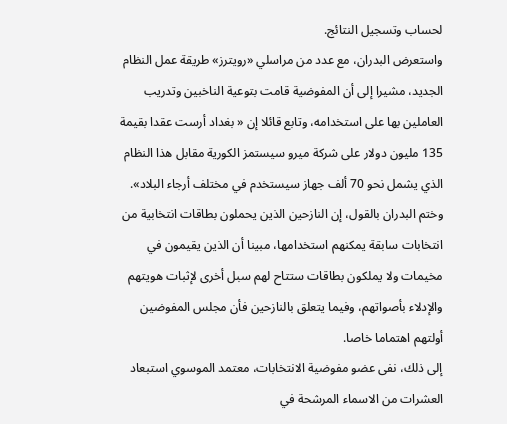لحساب وتسجيل النتائج.
واستعرض البدران، مع عدد من مراسلي «رويترز» طريقة عمل النظام الجديد، مشيرا إلى أن المفوضية قامت بتوعية الناخبين وتدريب العاملين بها على استخدامه، وتابع قائلا إن « بغداد أرست عقدا بقيمة 135 مليون دولار على شركة ميرو سيستمز الكورية مقابل هذا النظام الذي يشمل نحو 70 ألف جهاز سيستخدم في مختلف أرجاء البلاد».
وختم البدران بالقول، إن النازحين الذين يحملون بطاقات انتخابية من انتخابات سابقة يمكنهم استخدامها، مبينا أن الذين يقيمون في مخيمات ولا يملكون بطاقات ستتاح لهم سبل أخرى لإثبات هويتهم والإدلاء بأصواتهم، وفيما يتعلق بالنازحين فأن مجلس المفوضين أولتهم اهتماما خاصا.
إلى ذلك، نفى عضو مفوضية الانتخابات، معتمد الموسوي استبعاد العشرات من الاسماء المرشحة في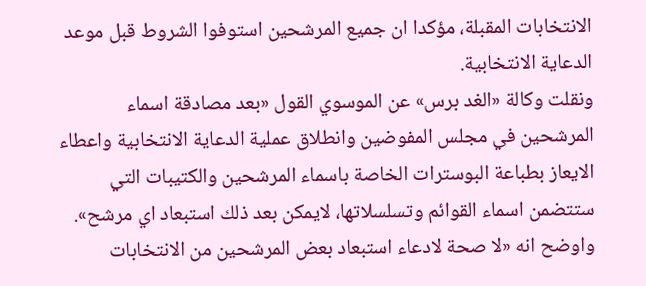الانتخابات المقبلة، مؤكدا ان جميع المرشحين استوفوا الشروط قبل موعد الدعاية الانتخابية.
ونقلت وكالة «الغد برس» عن الموسوي القول «بعد مصادقة اسماء المرشحين في مجلس المفوضين وانطلاق عملية الدعاية الانتخابية واعطاء الايعاز بطباعة البوسترات الخاصة باسماء المرشحين والكتيبات التي ستتضمن اسماء القوائم وتسلسلاتها، لايمكن بعد ذلك استبعاد اي مرشح».
واوضح انه «لا صحة لادعاء استبعاد بعض المرشحين من الانتخابات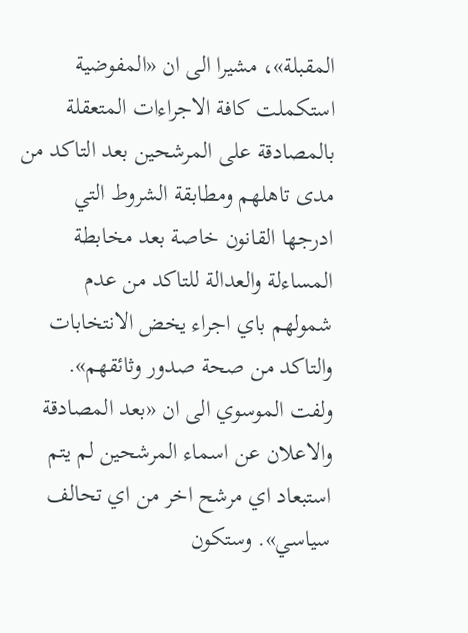المقبلة»، مشيرا الى ان «المفوضية استكملت كافة الاجراءات المتعقلة بالمصادقة على المرشحين بعد التاكد من مدى تاهلهم ومطابقة الشروط التي ادرجها القانون خاصة بعد مخابطة المساءلة والعدالة للتاكد من عدم شمولهم باي اجراء يخض الانتخابات والتاكد من صحة صدور وثائقهم».
ولفت الموسوي الى ان «بعد المصادقة والاعلان عن اسماء المرشحين لم يتم استبعاد اي مرشح اخر من اي تحالف سياسي». وستكون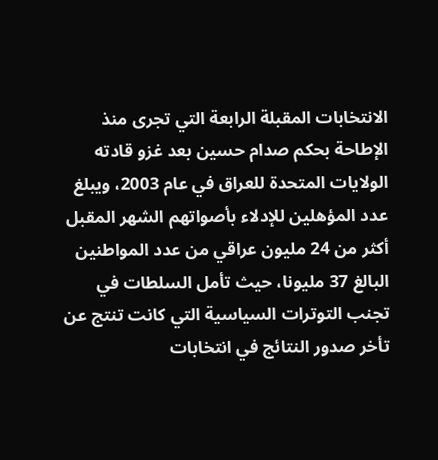الانتخابات المقبلة الرابعة التي تجرى منذ الإطاحة بحكم صدام حسين بعد غزو قادته الولايات المتحدة للعراق في عام 2003، ويبلغ عدد المؤهلين للإدلاء بأصواتهم الشهر المقبل أكثر من 24 مليون عراقي من عدد المواطنين البالغ 37 مليونا، حيث تأمل السلطات في تجنب التوترات السياسية التي كانت تنتج عن تأخر صدور النتائج في انتخابات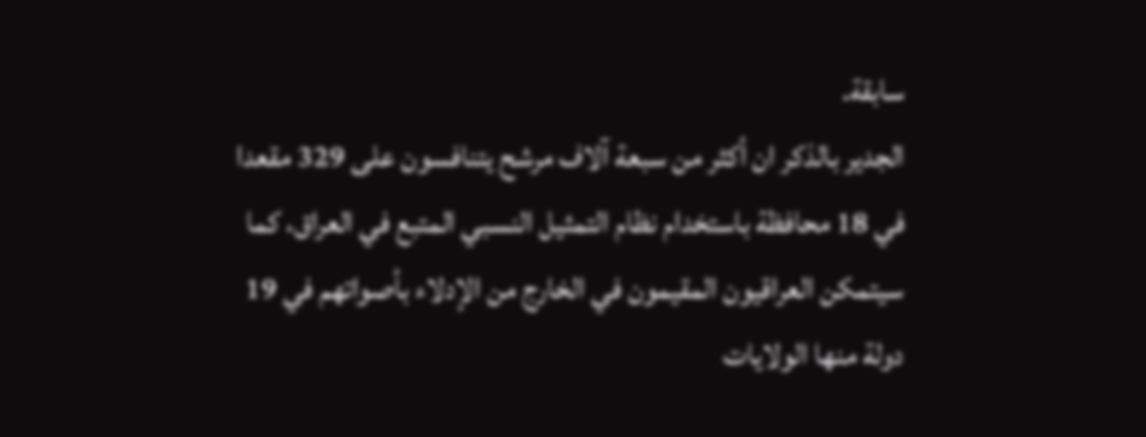سابقة.
الجدير بالذكر ان أكثر من سبعة آلاف مرشح يتنافسون على 329 مقعدا في 18 محافظة باستخدام نظام التمثيل النسبي المتبع في العراق، كما سيتمكن العراقيون المقيمون في الخارج من الإدلاء بأصواتهم في 19 دولة منها الولايات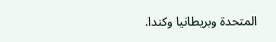المتحدة وبريطانيا وكندا.